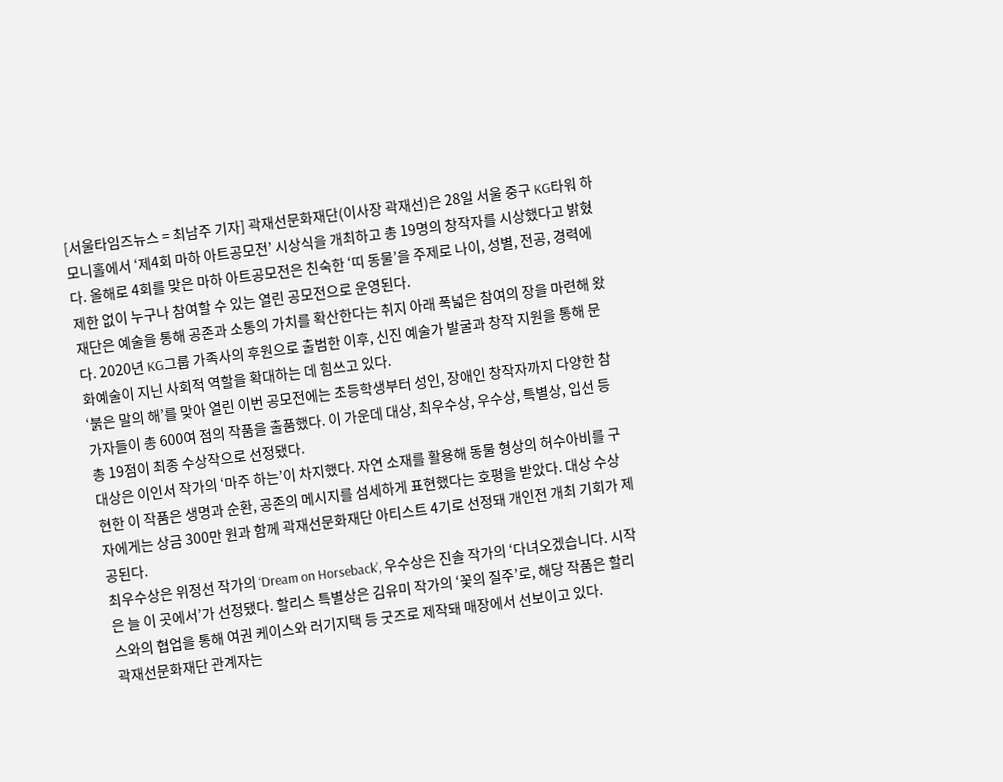[서울타임즈뉴스 = 최남주 기자] 곽재선문화재단(이사장 곽재선)은 28일 서울 중구 KG타워 하모니홀에서 ‘제4회 마하 아트공모전’ 시상식을 개최하고 총 19명의 창작자를 시상했다고 밝혔다. 올해로 4회를 맞은 마하 아트공모전은 친숙한 ‘띠 동물’을 주제로 나이, 성별, 전공, 경력에 제한 없이 누구나 참여할 수 있는 열린 공모전으로 운영된다.
재단은 예술을 통해 공존과 소통의 가치를 확산한다는 취지 아래 폭넓은 참여의 장을 마련해 왔다. 2020년 KG그룹 가족사의 후원으로 출범한 이후, 신진 예술가 발굴과 창작 지원을 통해 문화예술이 지닌 사회적 역할을 확대하는 데 힘쓰고 있다.
‘붉은 말의 해’를 맞아 열린 이번 공모전에는 초등학생부터 성인, 장애인 창작자까지 다양한 참가자들이 총 600여 점의 작품을 출품했다. 이 가운데 대상, 최우수상, 우수상, 특별상, 입선 등 총 19점이 최종 수상작으로 선정됐다.
대상은 이인서 작가의 ‘마주 하는’이 차지했다. 자연 소재를 활용해 동물 형상의 허수아비를 구현한 이 작품은 생명과 순환, 공존의 메시지를 섬세하게 표현했다는 호평을 받았다. 대상 수상자에게는 상금 300만 원과 함께 곽재선문화재단 아티스트 4기로 선정돼 개인전 개최 기회가 제공된다.
최우수상은 위정선 작가의 ‘Dream on Horseback’, 우수상은 진솔 작가의 ‘다녀오겠습니다. 시작은 늘 이 곳에서’가 선정됐다. 할리스 특별상은 김유미 작가의 ‘꽃의 질주’로, 해당 작품은 할리스와의 협업을 통해 여권 케이스와 러기지택 등 굿즈로 제작돼 매장에서 선보이고 있다.
곽재선문화재단 관계자는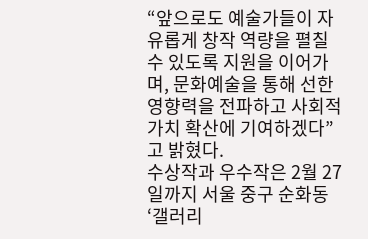“앞으로도 예술가들이 자유롭게 창작 역량을 펼칠 수 있도록 지원을 이어가며, 문화예술을 통해 선한 영향력을 전파하고 사회적 가치 확산에 기여하겠다”고 밝혔다.
수상작과 우수작은 2월 27일까지 서울 중구 순화동 ‘갤러리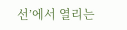선’에서 열리는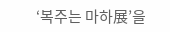‘복주는 마하展’을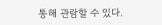통해 관람할 수 있다.